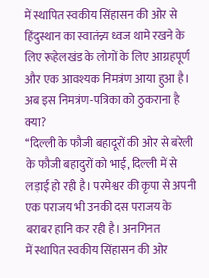में स्थापित स्वकीय सिंहासन की ओर से हिंदुस्थान का स्वातंन्न्य ध्वज थामे रखने के लिए रूहेलखंड के लोगों के लिए आग्रहपूर्ण और एक आवश्यक निमत्रंण आया हुआ है। अब इस निमत्रंण-पत्रिका को ठुकराना है क्या?
‘‘दिल्ली के फौजी बहादूरों की ओर से बरेली के फौजी बहादुरों को भाई, दिल्ली में से लड़ाई हो रही है। परमेश्वर की कृपा से अपनी एक पराजय भी उनकी दस पराजय के बराबर हानि कर रही है। अनगिनत
में स्थापित स्वकीय सिंहासन की ओर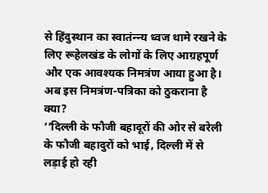से हिंदुस्थान का स्वातंन्न्य ध्वज थामे रखने के लिए रूहेलखंड के लोगों के लिए आग्रहपूर्ण और एक आवश्यक निमत्रंण आया हुआ है। अब इस निमत्रंण-पत्रिका को ठुकराना है क्या?
‘‘दिल्ली के फौजी बहादूरों की ओर से बरेली के फौजी बहादुरों को भाई, दिल्ली में से लड़ाई हो रही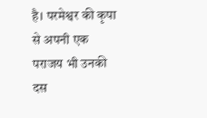है। परमेश्वर की कृपा से अपनी एक पराजय भी उनकी दस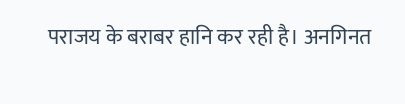पराजय के बराबर हानि कर रही है। अनगिनत